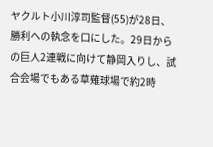ヤクルト小川淳司監督(55)が28日、勝利への執念を口にした。29日からの巨人2連戦に向けて静岡入りし、試合会場でもある草薙球場で約2時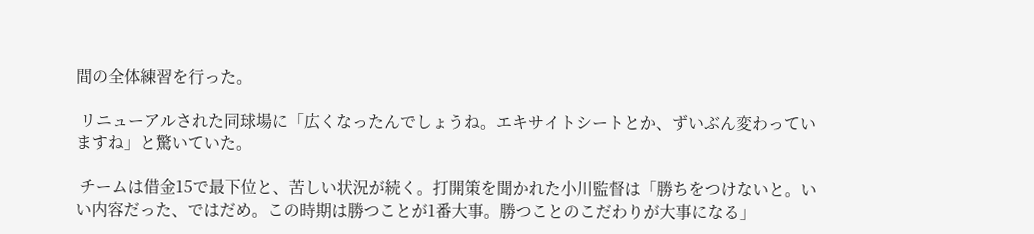間の全体練習を行った。

 リニューアルされた同球場に「広くなったんでしょうね。エキサイトシートとか、ずいぶん変わっていますね」と驚いていた。

 チームは借金15で最下位と、苦しい状況が続く。打開策を聞かれた小川監督は「勝ちをつけないと。いい内容だった、ではだめ。この時期は勝つことが1番大事。勝つことのこだわりが大事になる」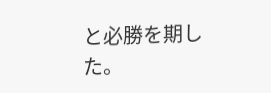と必勝を期した。